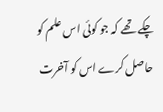چکے تھے کہ جو کوئی اس علم کو حاصل کرے اس کو آخرت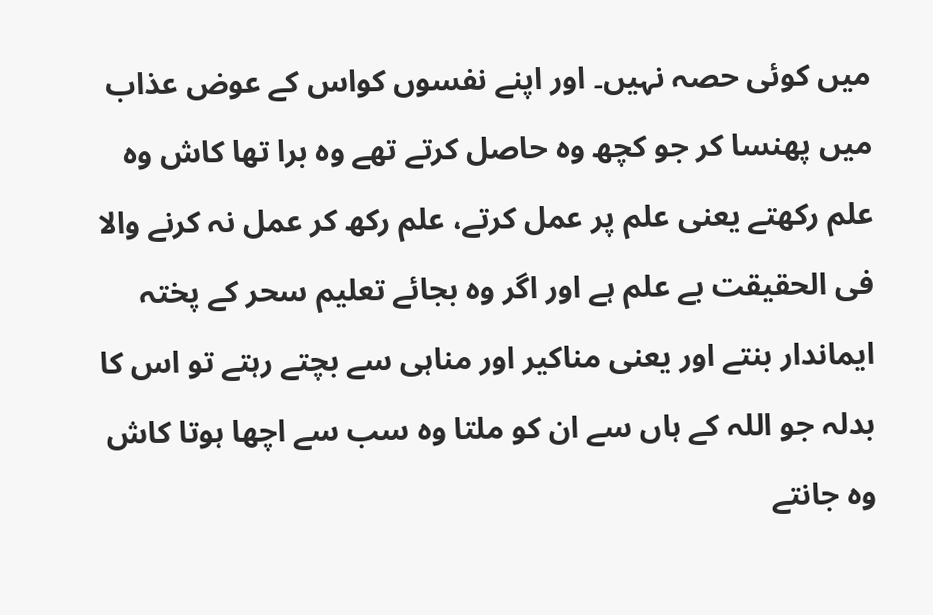میں کوئی حصہ نہیں۔ اور اپنے نفسوں کواس کے عوض عذاب میں پھنسا کر جو کچھ وہ حاصل کرتے تھے وہ برا تھا کاش وہ علم رکھتے یعنی علم پر عمل کرتے، علم رکھ کر عمل نہ کرنے والا فی الحقیقت بے علم ہے اور اگر وہ بجائے تعلیم سحر کے پختہ ایماندار بنتے اور یعنی مناکیر اور مناہی سے بچتے رہتے تو اس کا بدلہ جو اللہ کے ہاں سے ان کو ملتا وہ سب سے اچھا ہوتا کاش وہ جانتے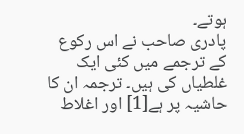ہوتے۔
پادری صاحب نے اس رکوع کے ترجمے میں کئی ایک غلطیاں کی ہیں۔ ترجمہ ان کا حاشیہ پر ہے[1] اور اغلاط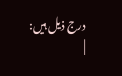درج ذیل ہیں:
|